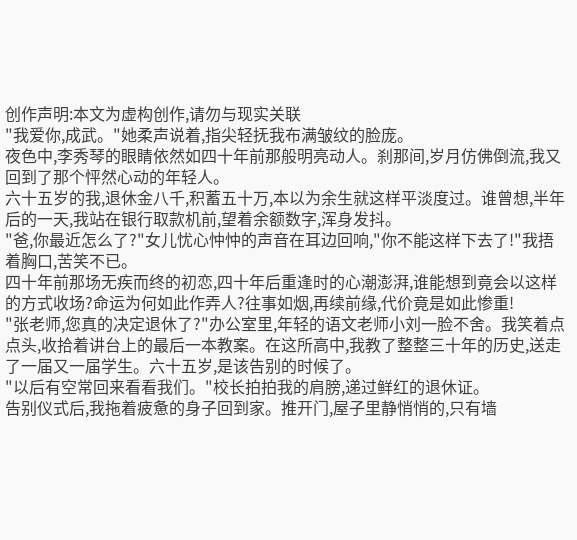创作声明:本文为虚构创作,请勿与现实关联
"我爱你,成武。"她柔声说着,指尖轻抚我布满皱纹的脸庞。
夜色中,李秀琴的眼睛依然如四十年前那般明亮动人。刹那间,岁月仿佛倒流,我又回到了那个怦然心动的年轻人。
六十五岁的我,退休金八千,积蓄五十万,本以为余生就这样平淡度过。谁曾想,半年后的一天,我站在银行取款机前,望着余额数字,浑身发抖。
"爸,你最近怎么了?"女儿忧心忡忡的声音在耳边回响,"你不能这样下去了!"我捂着胸口,苦笑不已。
四十年前那场无疾而终的初恋,四十年后重逢时的心潮澎湃,谁能想到竟会以这样的方式收场?命运为何如此作弄人?往事如烟,再续前缘,代价竟是如此惨重!
"张老师,您真的决定退休了?"办公室里,年轻的语文老师小刘一脸不舍。我笑着点点头,收拾着讲台上的最后一本教案。在这所高中,我教了整整三十年的历史,送走了一届又一届学生。六十五岁,是该告别的时候了。
"以后有空常回来看看我们。"校长拍拍我的肩膀,递过鲜红的退休证。
告别仪式后,我拖着疲惫的身子回到家。推开门,屋子里静悄悄的,只有墙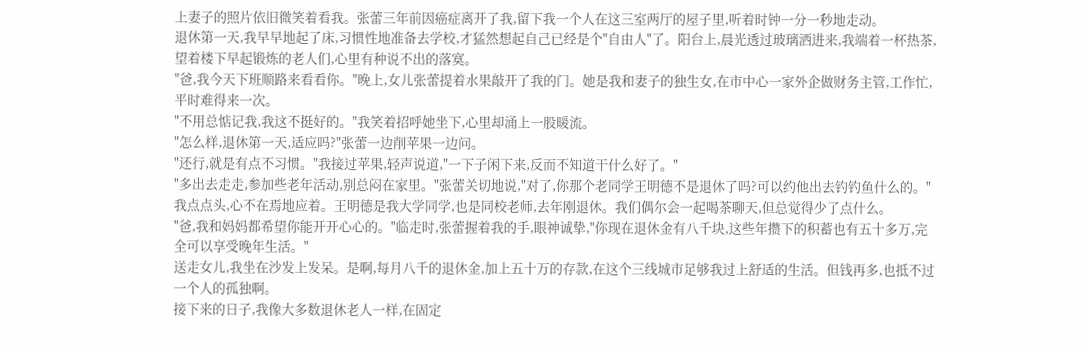上妻子的照片依旧微笑着看我。张蕾三年前因癌症离开了我,留下我一个人在这三室两厅的屋子里,听着时钟一分一秒地走动。
退休第一天,我早早地起了床,习惯性地准备去学校,才猛然想起自己已经是个"自由人"了。阳台上,晨光透过玻璃洒进来,我端着一杯热茶,望着楼下早起锻炼的老人们,心里有种说不出的落寞。
"爸,我今天下班顺路来看看你。"晚上,女儿张蕾提着水果敲开了我的门。她是我和妻子的独生女,在市中心一家外企做财务主管,工作忙,平时难得来一次。
"不用总惦记我,我这不挺好的。"我笑着招呼她坐下,心里却涌上一股暖流。
"怎么样,退休第一天,适应吗?"张蕾一边削苹果一边问。
"还行,就是有点不习惯。"我接过苹果,轻声说道,"一下子闲下来,反而不知道干什么好了。"
"多出去走走,参加些老年活动,别总闷在家里。"张蕾关切地说,"对了,你那个老同学王明德不是退休了吗?可以约他出去钓钓鱼什么的。"
我点点头,心不在焉地应着。王明德是我大学同学,也是同校老师,去年刚退休。我们偶尔会一起喝茶聊天,但总觉得少了点什么。
"爸,我和妈妈都希望你能开开心心的。"临走时,张蕾握着我的手,眼神诚挚,"你现在退休金有八千块,这些年攒下的积蓄也有五十多万,完全可以享受晚年生活。"
送走女儿,我坐在沙发上发呆。是啊,每月八千的退休金,加上五十万的存款,在这个三线城市足够我过上舒适的生活。但钱再多,也抵不过一个人的孤独啊。
接下来的日子,我像大多数退休老人一样,在固定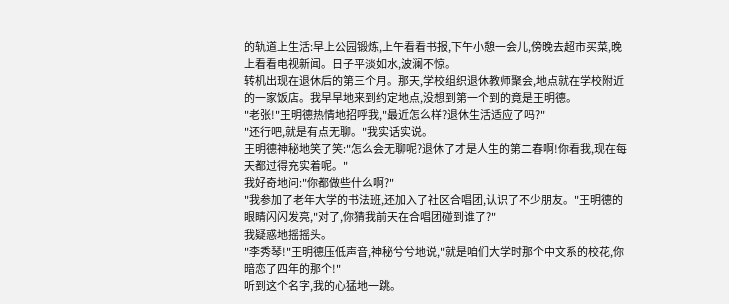的轨道上生活:早上公园锻炼,上午看看书报,下午小憩一会儿,傍晚去超市买菜,晚上看看电视新闻。日子平淡如水,波澜不惊。
转机出现在退休后的第三个月。那天,学校组织退休教师聚会,地点就在学校附近的一家饭店。我早早地来到约定地点,没想到第一个到的竟是王明德。
"老张!"王明德热情地招呼我,"最近怎么样?退休生活适应了吗?"
"还行吧,就是有点无聊。"我实话实说。
王明德神秘地笑了笑:"怎么会无聊呢?退休了才是人生的第二春啊!你看我,现在每天都过得充实着呢。"
我好奇地问:"你都做些什么啊?"
"我参加了老年大学的书法班,还加入了社区合唱团,认识了不少朋友。"王明德的眼睛闪闪发亮,"对了,你猜我前天在合唱团碰到谁了?"
我疑惑地摇摇头。
"李秀琴!"王明德压低声音,神秘兮兮地说,"就是咱们大学时那个中文系的校花,你暗恋了四年的那个!"
听到这个名字,我的心猛地一跳。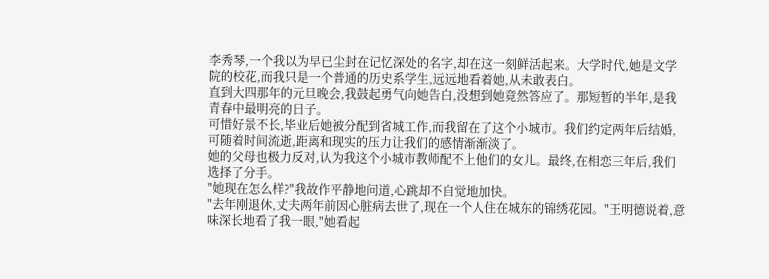李秀琴,一个我以为早已尘封在记忆深处的名字,却在这一刻鲜活起来。大学时代,她是文学院的校花,而我只是一个普通的历史系学生,远远地看着她,从未敢表白。
直到大四那年的元旦晚会,我鼓起勇气向她告白,没想到她竟然答应了。那短暂的半年,是我青春中最明亮的日子。
可惜好景不长,毕业后她被分配到省城工作,而我留在了这个小城市。我们约定两年后结婚,可随着时间流逝,距离和现实的压力让我们的感情渐渐淡了。
她的父母也极力反对,认为我这个小城市教师配不上他们的女儿。最终,在相恋三年后,我们选择了分手。
"她现在怎么样?"我故作平静地问道,心跳却不自觉地加快。
"去年刚退休,丈夫两年前因心脏病去世了,现在一个人住在城东的锦绣花园。"王明德说着,意味深长地看了我一眼,"她看起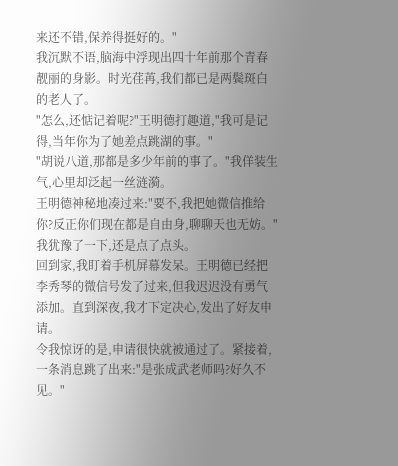来还不错,保养得挺好的。"
我沉默不语,脑海中浮现出四十年前那个青春靓丽的身影。时光荏苒,我们都已是两鬓斑白的老人了。
"怎么,还惦记着呢?"王明德打趣道,"我可是记得,当年你为了她差点跳湖的事。"
"胡说八道,那都是多少年前的事了。"我佯装生气,心里却泛起一丝涟漪。
王明德神秘地凑过来:"要不,我把她微信推给你?反正你们现在都是自由身,聊聊天也无妨。"
我犹豫了一下,还是点了点头。
回到家,我盯着手机屏幕发呆。王明德已经把李秀琴的微信号发了过来,但我迟迟没有勇气添加。直到深夜,我才下定决心,发出了好友申请。
令我惊讶的是,申请很快就被通过了。紧接着,一条消息跳了出来:"是张成武老师吗?好久不见。"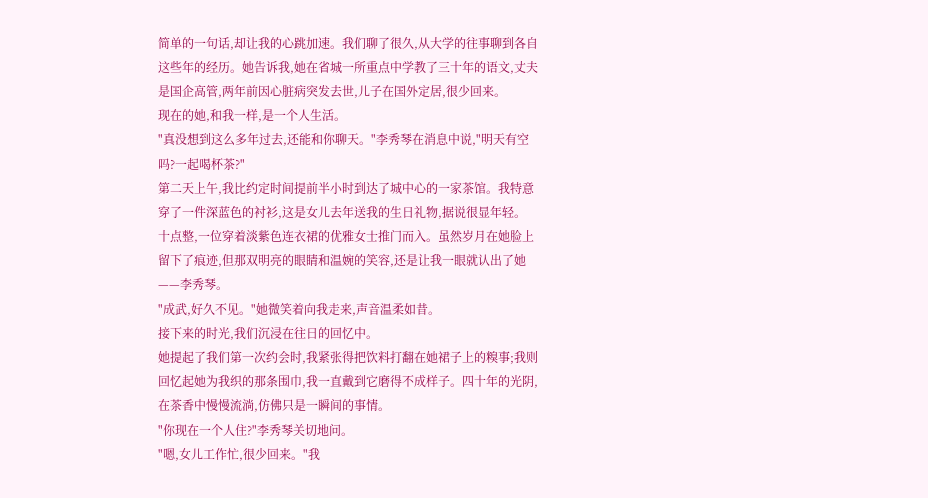简单的一句话,却让我的心跳加速。我们聊了很久,从大学的往事聊到各自这些年的经历。她告诉我,她在省城一所重点中学教了三十年的语文,丈夫是国企高管,两年前因心脏病突发去世,儿子在国外定居,很少回来。
现在的她,和我一样,是一个人生活。
"真没想到这么多年过去,还能和你聊天。"李秀琴在消息中说,"明天有空吗?一起喝杯茶?"
第二天上午,我比约定时间提前半小时到达了城中心的一家茶馆。我特意穿了一件深蓝色的衬衫,这是女儿去年送我的生日礼物,据说很显年轻。
十点整,一位穿着淡紫色连衣裙的优雅女士推门而入。虽然岁月在她脸上留下了痕迹,但那双明亮的眼睛和温婉的笑容,还是让我一眼就认出了她——李秀琴。
"成武,好久不见。"她微笑着向我走来,声音温柔如昔。
接下来的时光,我们沉浸在往日的回忆中。
她提起了我们第一次约会时,我紧张得把饮料打翻在她裙子上的糗事;我则回忆起她为我织的那条围巾,我一直戴到它磨得不成样子。四十年的光阴,在茶香中慢慢流淌,仿佛只是一瞬间的事情。
"你现在一个人住?"李秀琴关切地问。
"嗯,女儿工作忙,很少回来。"我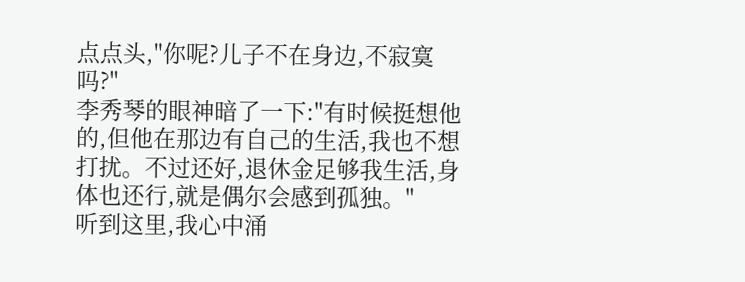点点头,"你呢?儿子不在身边,不寂寞吗?"
李秀琴的眼神暗了一下:"有时候挺想他的,但他在那边有自己的生活,我也不想打扰。不过还好,退休金足够我生活,身体也还行,就是偶尔会感到孤独。"
听到这里,我心中涌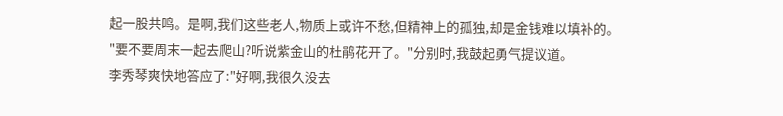起一股共鸣。是啊,我们这些老人,物质上或许不愁,但精神上的孤独,却是金钱难以填补的。
"要不要周末一起去爬山?听说紫金山的杜鹃花开了。"分别时,我鼓起勇气提议道。
李秀琴爽快地答应了:"好啊,我很久没去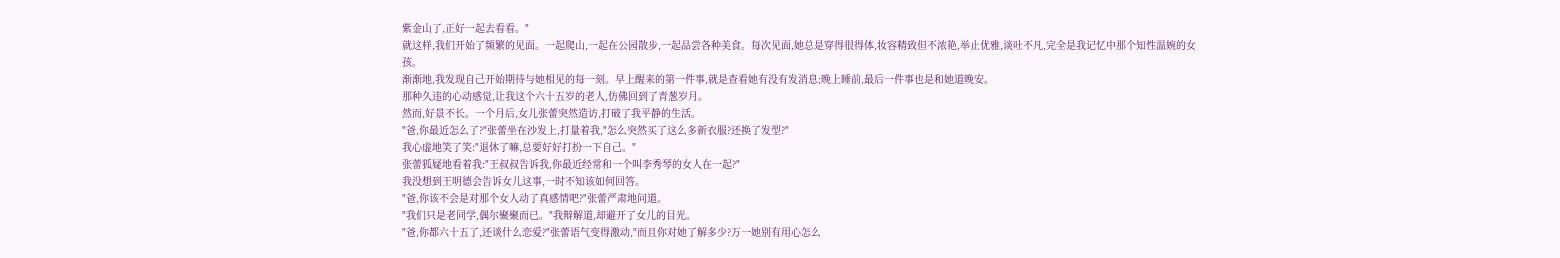紫金山了,正好一起去看看。"
就这样,我们开始了频繁的见面。一起爬山,一起在公园散步,一起品尝各种美食。每次见面,她总是穿得很得体,妆容精致但不浓艳,举止优雅,谈吐不凡,完全是我记忆中那个知性温婉的女孩。
渐渐地,我发现自己开始期待与她相见的每一刻。早上醒来的第一件事,就是查看她有没有发消息;晚上睡前,最后一件事也是和她道晚安。
那种久违的心动感觉,让我这个六十五岁的老人,仿佛回到了青葱岁月。
然而,好景不长。一个月后,女儿张蕾突然造访,打破了我平静的生活。
"爸,你最近怎么了?"张蕾坐在沙发上,打量着我,"怎么突然买了这么多新衣服?还换了发型?"
我心虚地笑了笑:"退休了嘛,总要好好打扮一下自己。"
张蕾狐疑地看着我:"王叔叔告诉我,你最近经常和一个叫李秀琴的女人在一起?"
我没想到王明德会告诉女儿这事,一时不知该如何回答。
"爸,你该不会是对那个女人动了真感情吧?"张蕾严肃地问道。
"我们只是老同学,偶尔聚聚而已。"我辩解道,却避开了女儿的目光。
"爸,你都六十五了,还谈什么恋爱?"张蕾语气变得激动,"而且你对她了解多少?万一她别有用心怎么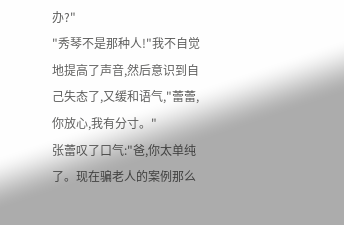办?"
"秀琴不是那种人!"我不自觉地提高了声音,然后意识到自己失态了,又缓和语气,"蕾蕾,你放心,我有分寸。"
张蕾叹了口气:"爸,你太单纯了。现在骗老人的案例那么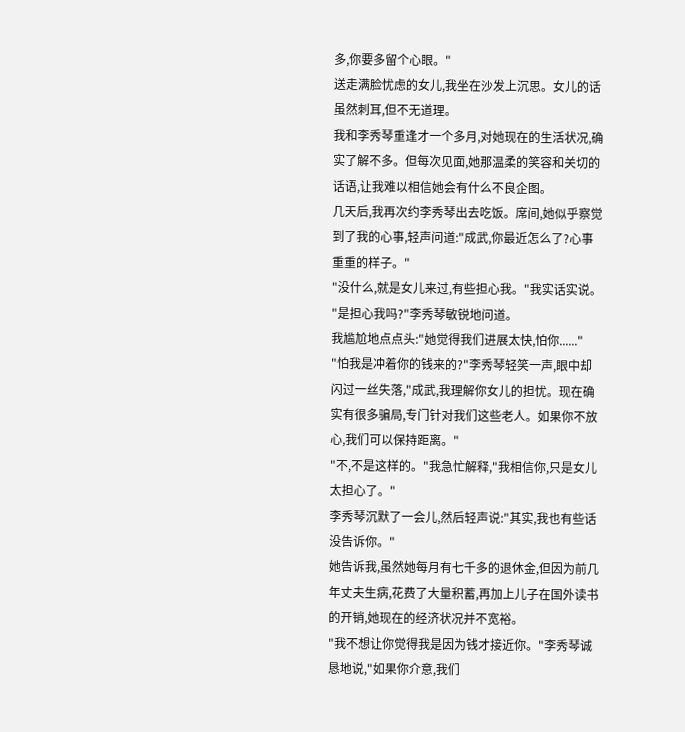多,你要多留个心眼。"
送走满脸忧虑的女儿,我坐在沙发上沉思。女儿的话虽然刺耳,但不无道理。
我和李秀琴重逢才一个多月,对她现在的生活状况,确实了解不多。但每次见面,她那温柔的笑容和关切的话语,让我难以相信她会有什么不良企图。
几天后,我再次约李秀琴出去吃饭。席间,她似乎察觉到了我的心事,轻声问道:"成武,你最近怎么了?心事重重的样子。"
"没什么,就是女儿来过,有些担心我。"我实话实说。
"是担心我吗?"李秀琴敏锐地问道。
我尴尬地点点头:"她觉得我们进展太快,怕你......"
"怕我是冲着你的钱来的?"李秀琴轻笑一声,眼中却闪过一丝失落,"成武,我理解你女儿的担忧。现在确实有很多骗局,专门针对我们这些老人。如果你不放心,我们可以保持距离。"
"不,不是这样的。"我急忙解释,"我相信你,只是女儿太担心了。"
李秀琴沉默了一会儿,然后轻声说:"其实,我也有些话没告诉你。"
她告诉我,虽然她每月有七千多的退休金,但因为前几年丈夫生病,花费了大量积蓄,再加上儿子在国外读书的开销,她现在的经济状况并不宽裕。
"我不想让你觉得我是因为钱才接近你。"李秀琴诚恳地说,"如果你介意,我们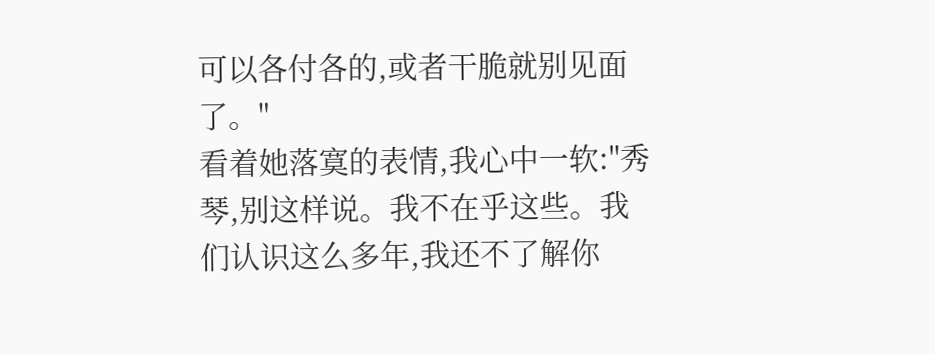可以各付各的,或者干脆就别见面了。"
看着她落寞的表情,我心中一软:"秀琴,别这样说。我不在乎这些。我们认识这么多年,我还不了解你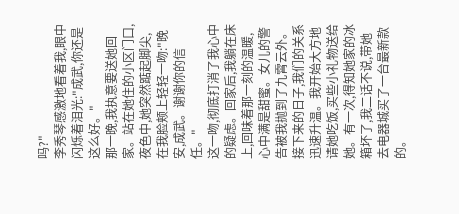吗?"
李秀琴感激地看着我,眼中闪烁着泪光:"成武,你还是这么好。"
那一晚,我执意要送她回家。站在她住的小区门口,夜色中,她突然踮起脚尖,在我脸颊上轻轻一吻:"晚安,成武。谢谢你的信任。"
这一吻,彻底打消了我心中的疑虑。回家后,我躺在床上,回味着那一刻的温暖,心中满是甜蜜。女儿的警告被我抛到了九霄云外。
接下来的日子,我们的关系迅速升温。我开始大方地请她吃饭,买些小礼物送给她。有一次,得知她家的冰箱坏了,我二话不说,带她去电器城买了一台最新款的。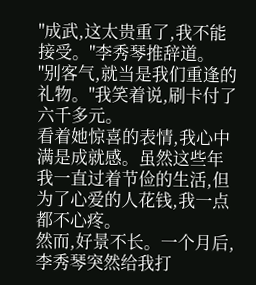"成武,这太贵重了,我不能接受。"李秀琴推辞道。
"别客气,就当是我们重逢的礼物。"我笑着说,刷卡付了六千多元。
看着她惊喜的表情,我心中满是成就感。虽然这些年我一直过着节俭的生活,但为了心爱的人花钱,我一点都不心疼。
然而,好景不长。一个月后,李秀琴突然给我打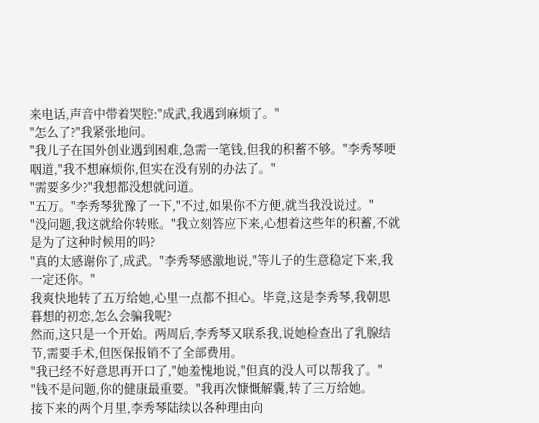来电话,声音中带着哭腔:"成武,我遇到麻烦了。"
"怎么了?"我紧张地问。
"我儿子在国外创业遇到困难,急需一笔钱,但我的积蓄不够。"李秀琴哽咽道,"我不想麻烦你,但实在没有别的办法了。"
"需要多少?"我想都没想就问道。
"五万。"李秀琴犹豫了一下,"不过,如果你不方便,就当我没说过。"
"没问题,我这就给你转账。"我立刻答应下来,心想着这些年的积蓄,不就是为了这种时候用的吗?
"真的太感谢你了,成武。"李秀琴感激地说,"等儿子的生意稳定下来,我一定还你。"
我爽快地转了五万给她,心里一点都不担心。毕竟,这是李秀琴,我朝思暮想的初恋,怎么会骗我呢?
然而,这只是一个开始。两周后,李秀琴又联系我,说她检查出了乳腺结节,需要手术,但医保报销不了全部费用。
"我已经不好意思再开口了,"她羞愧地说,"但真的没人可以帮我了。"
"钱不是问题,你的健康最重要。"我再次慷慨解囊,转了三万给她。
接下来的两个月里,李秀琴陆续以各种理由向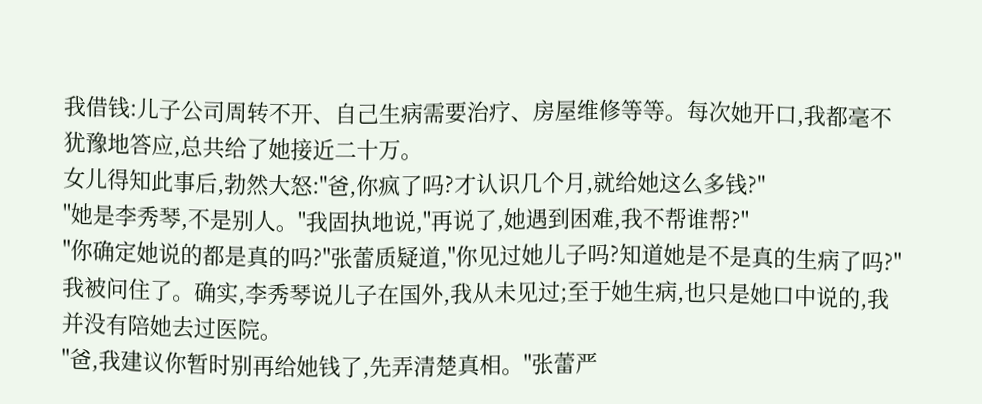我借钱:儿子公司周转不开、自己生病需要治疗、房屋维修等等。每次她开口,我都毫不犹豫地答应,总共给了她接近二十万。
女儿得知此事后,勃然大怒:"爸,你疯了吗?才认识几个月,就给她这么多钱?"
"她是李秀琴,不是别人。"我固执地说,"再说了,她遇到困难,我不帮谁帮?"
"你确定她说的都是真的吗?"张蕾质疑道,"你见过她儿子吗?知道她是不是真的生病了吗?"
我被问住了。确实,李秀琴说儿子在国外,我从未见过;至于她生病,也只是她口中说的,我并没有陪她去过医院。
"爸,我建议你暂时别再给她钱了,先弄清楚真相。"张蕾严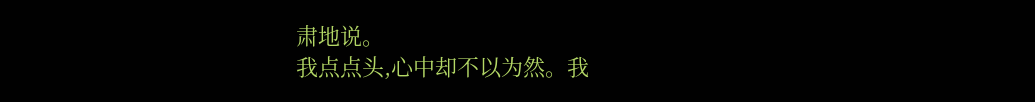肃地说。
我点点头,心中却不以为然。我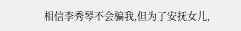相信李秀琴不会骗我,但为了安抚女儿,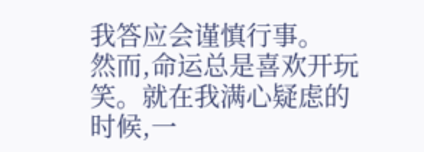我答应会谨慎行事。
然而,命运总是喜欢开玩笑。就在我满心疑虑的时候,一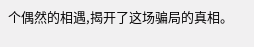个偶然的相遇,揭开了这场骗局的真相。